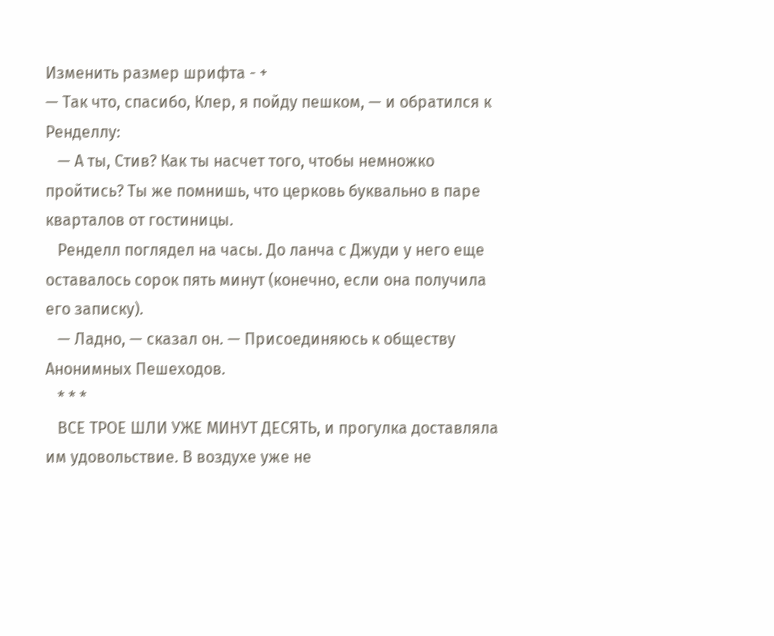Изменить размер шрифта - +
— Так что, спасибо, Клер, я пойду пешком, — и обратился к Ренделлу:
   — А ты, Стив? Как ты насчет того, чтобы немножко пройтись? Ты же помнишь, что церковь буквально в паре кварталов от гостиницы.
   Ренделл поглядел на часы. До ланча с Джуди у него еще оставалось сорок пять минут (конечно, если она получила его записку).
   — Ладно, — сказал он. — Присоединяюсь к обществу Анонимных Пешеходов.
   * * *
   ВСЕ ТРОЕ ШЛИ УЖЕ МИНУТ ДЕСЯТЬ, и прогулка доставляла им удовольствие. В воздухе уже не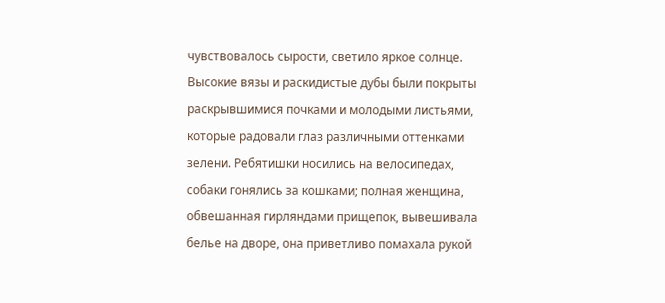чувствовалось сырости, светило яркое солнце. Высокие вязы и раскидистые дубы были покрыты раскрывшимися почками и молодыми листьями, которые радовали глаз различными оттенками зелени. Ребятишки носились на велосипедах, собаки гонялись за кошками; полная женщина, обвешанная гирляндами прищепок, вывешивала белье на дворе, она приветливо помахала рукой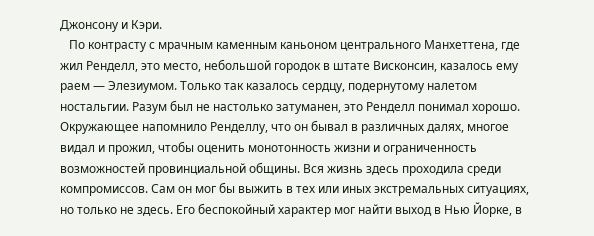Джонсону и Кэри.
   По контрасту с мрачным каменным каньоном центрального Манхеттена, где жил Ренделл, это место, небольшой городок в штате Висконсин, казалось ему раем — Элезиумом. Только так казалось сердцу, подернутому налетом ностальгии. Разум был не настолько затуманен, это Ренделл понимал хорошо. Окружающее напомнило Ренделлу, что он бывал в различных далях, многое видал и прожил, чтобы оценить монотонность жизни и ограниченность возможностей провинциальной общины. Вся жизнь здесь проходила среди компромиссов. Сам он мог бы выжить в тех или иных экстремальных ситуациях, но только не здесь. Его беспокойный характер мог найти выход в Нью Йорке, в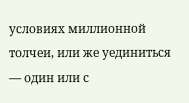условиях миллионной толчеи, или же уединиться — один или с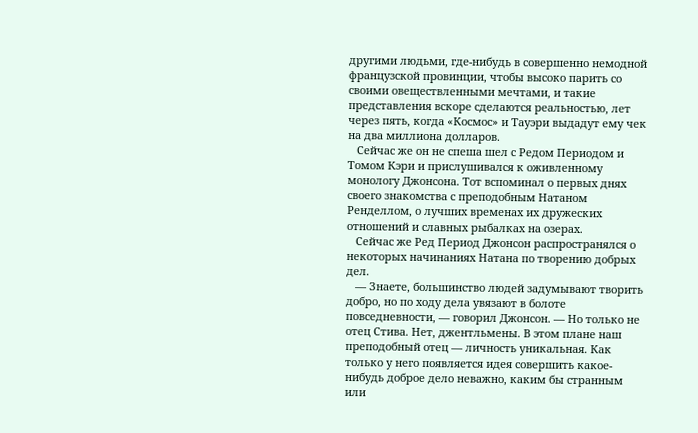другими людьми, где-нибудь в совершенно немодной французской провинции, чтобы высоко парить со своими овеществленными мечтами, и такие представления вскоре сделаются реальностью, лет через пять, когда «Космос» и Тауэри выдадут ему чек на два миллиона долларов.
   Сейчас же он не спеша шел с Редом Периодом и Томом Кэри и прислушивался к оживленному монологу Джонсона. Тот вспоминал о первых днях своего знакомства с преподобным Натаном Ренделлом, о лучших временах их дружеских отношений и славных рыбалках на озерах.
   Сейчас же Ред Период Джонсон распространялся о некоторых начинаниях Натана по творению добрых дел.
   — Знаете, большинство людей задумывают творить добро, но по ходу дела увязают в болоте повседневности, — говорил Джонсон. — Но только не отец Стива. Нет, джентльмены. В этом плане наш преподобный отец — личность уникальная. Как только у него появляется идея совершить какое-нибудь доброе дело неважно, каким бы странным или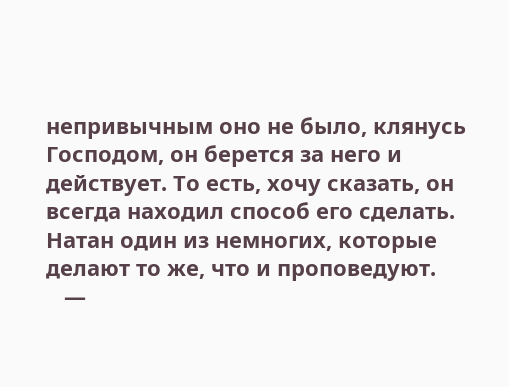непривычным оно не было, клянусь Господом, он берется за него и действует. То есть, хочу сказать, он всегда находил способ его сделать. Натан один из немногих, которые делают то же, что и проповедуют.
   —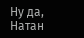Ну да, Натан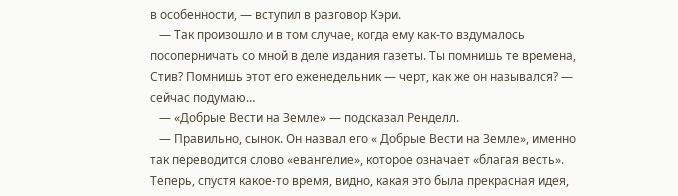в особенности, — вступил в разговор Кэри.
   — Так произошло и в том случае, когда ему как-то вздумалось посоперничать со мной в деле издания газеты. Ты помнишь те времена, Стив? Помнишь этот его еженедельник — черт, как же он назывался? — сейчас подумаю…
   — «Добрые Вести на Земле» — подсказал Ренделл.
   — Правильно, сынок. Он назвал его « Добрые Вести на Земле», именно так переводится слово «евангелие», которое означает «благая весть». Теперь, спустя какое-то время, видно, какая это была прекрасная идея,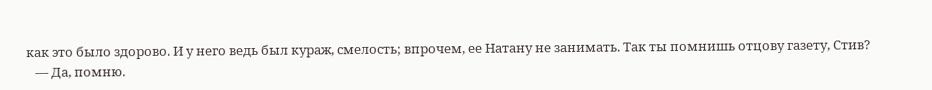как это было здорово. И у него ведь был кураж, смелость; впрочем, ее Натану не занимать. Так ты помнишь отцову газету, Стив?
   — Да, помню.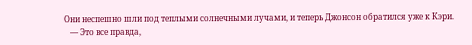Они неспешно шли под теплыми солнечными лучами, и теперь Джонсон обратился уже к Кэри.
   — Это все правда,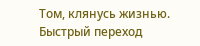Том, клянусь жизнью.
Быстрый переход